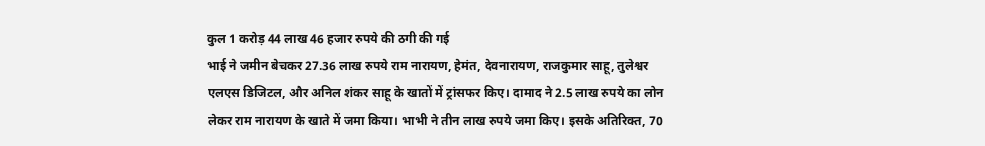कुल 1 करोड़ 44 लाख 46 हजार रुपये की ठगी की गई
भाई ने जमीन बेचकर 27.36 लाख रुपये राम नारायण, हेमंत, देवनारायण, राजकुमार साहू, तुलेश्वर एलएस डिजिटल, और अनिल शंकर साहू के खातों में ट्रांसफर किए। दामाद ने 2.5 लाख रुपये का लोन लेकर राम नारायण के खाते में जमा किया। भाभी ने तीन लाख रुपये जमा किए। इसके अतिरिक्त, 70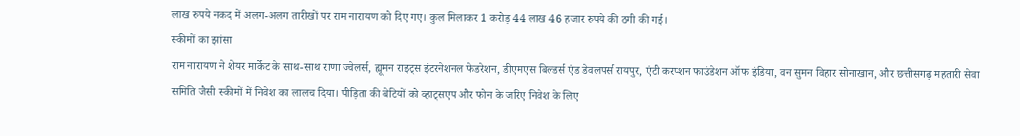लाख रुपये नकद में अलग-अलग तारीखों पर राम नारायण को दिए गए। कुल मिलाकर 1 करोड़ 44 लाख 46 हजार रुपये की ठगी की गई।
स्कीमों का झांसा
राम नारायण ने शेयर मार्केट के साथ-साथ राणा ज्वेलर्स, ह्यूमन राइट्स इंटरनेशनल फेडरेशन, डीएमएस बिल्डर्स एंड डेवलपर्स रायपुर, एंटी करप्शन फाउंडेशन ऑफ इंडिया, वन सुमन विहार सोनाखान, और छत्तीसगढ़ महतारी सेवा समिति जैसी स्कीमों में निवेश का लालच दिया। पीड़िता की बेटियों को व्हाट्सएप और फोन के जरिए निवेश के लिए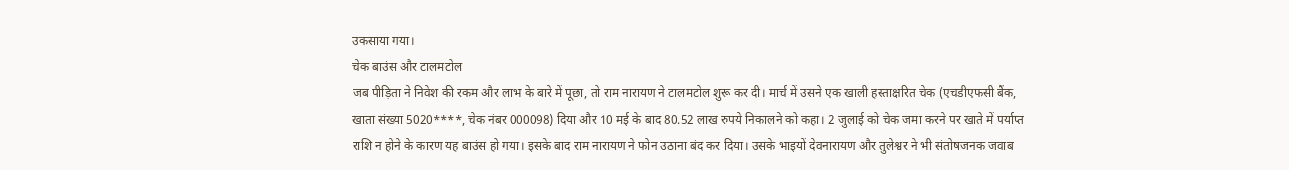उकसाया गया।
चेक बाउंस और टालमटोल
जब पीड़िता ने निवेश की रकम और लाभ के बारे में पूछा, तो राम नारायण ने टालमटोल शुरू कर दी। मार्च में उसने एक खाली हस्ताक्षरित चेक (एचडीएफसी बैंक, खाता संख्या 5020****, चेक नंबर 000098) दिया और 10 मई के बाद 80.52 लाख रुपये निकालने को कहा। 2 जुलाई को चेक जमा करने पर खाते में पर्याप्त राशि न होने के कारण यह बाउंस हो गया। इसके बाद राम नारायण ने फोन उठाना बंद कर दिया। उसके भाइयों देवनारायण और तुलेश्वर ने भी संतोषजनक जवाब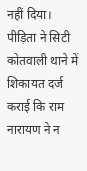नहीं दिया।
पीड़िता ने सिटी कोतवाली थाने में शिकायत दर्ज कराई कि राम नारायण ने न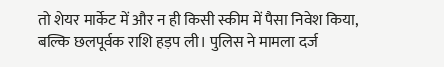तो शेयर मार्केट में और न ही किसी स्कीम में पैसा निवेश किया, बल्कि छलपूर्वक राशि हड़प ली। पुलिस ने मामला दर्ज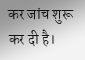कर जांच शुरू कर दी है।